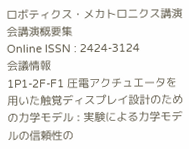ロボティクス・メカトロニクス講演会講演概要集
Online ISSN : 2424-3124
会議情報
1P1-2F-F1 圧電アクチュエータを用いた触覚ディスプレイ設計のための力学モデル : 実験による力学モデルの信頼性の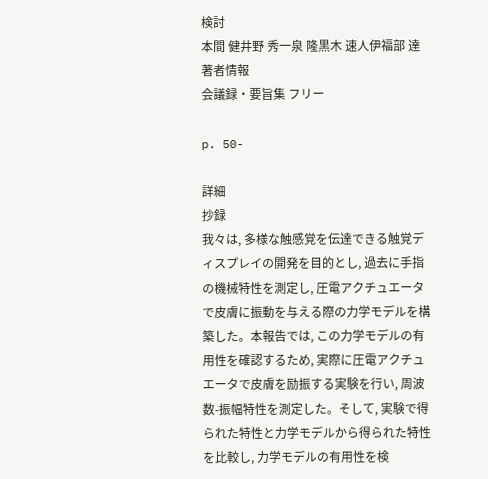検討
本間 健井野 秀一泉 隆黒木 速人伊福部 達
著者情報
会議録・要旨集 フリー

p. 50-

詳細
抄録
我々は, 多様な触感覚を伝達できる触覚ディスプレイの開発を目的とし, 過去に手指の機械特性を測定し, 圧電アクチュエータで皮膚に振動を与える際の力学モデルを構築した。本報告では, この力学モデルの有用性を確認するため, 実際に圧電アクチュエータで皮膚を励振する実験を行い, 周波数-振幅特性を測定した。そして, 実験で得られた特性と力学モデルから得られた特性を比較し, 力学モデルの有用性を検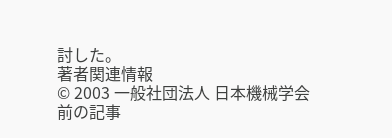討した。
著者関連情報
© 2003 一般社団法人 日本機械学会
前の記事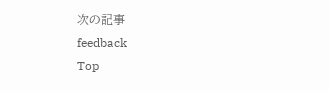次の記事
feedback
Top